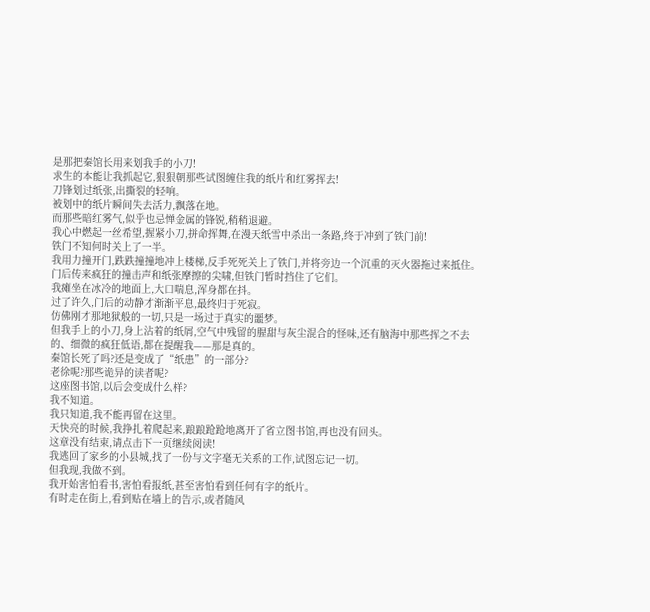是那把秦馆长用来划我手的小刀!
求生的本能让我抓起它,狠狠朝那些试图缠住我的纸片和红雾挥去!
刀锋划过纸张,出撕裂的轻响。
被划中的纸片瞬间失去活力,飘落在地。
而那些暗红雾气,似乎也忌惮金属的锋锐,稍稍退避。
我心中燃起一丝希望,握紧小刀,拼命挥舞,在漫天纸雪中杀出一条路,终于冲到了铁门前!
铁门不知何时关上了一半。
我用力撞开门,跌跌撞撞地冲上楼梯,反手死死关上了铁门,并将旁边一个沉重的灭火器拖过来抵住。
门后传来疯狂的撞击声和纸张摩擦的尖啸,但铁门暂时挡住了它们。
我瘫坐在冰冷的地面上,大口喘息,浑身都在抖。
过了许久,门后的动静才渐渐平息,最终归于死寂。
仿佛刚才那地狱般的一切,只是一场过于真实的噩梦。
但我手上的小刀,身上沾着的纸屑,空气中残留的腥甜与灰尘混合的怪味,还有脑海中那些挥之不去的、细微的疯狂低语,都在提醒我——那是真的。
秦馆长死了吗?还是变成了“纸患”的一部分?
老徐呢?那些诡异的读者呢?
这座图书馆,以后会变成什么样?
我不知道。
我只知道,我不能再留在这里。
天快亮的时候,我挣扎着爬起来,踉踉跄跄地离开了省立图书馆,再也没有回头。
这章没有结束,请点击下一页继续阅读!
我逃回了家乡的小县城,找了一份与文字毫无关系的工作,试图忘记一切。
但我现,我做不到。
我开始害怕看书,害怕看报纸,甚至害怕看到任何有字的纸片。
有时走在街上,看到贴在墙上的告示,或者随风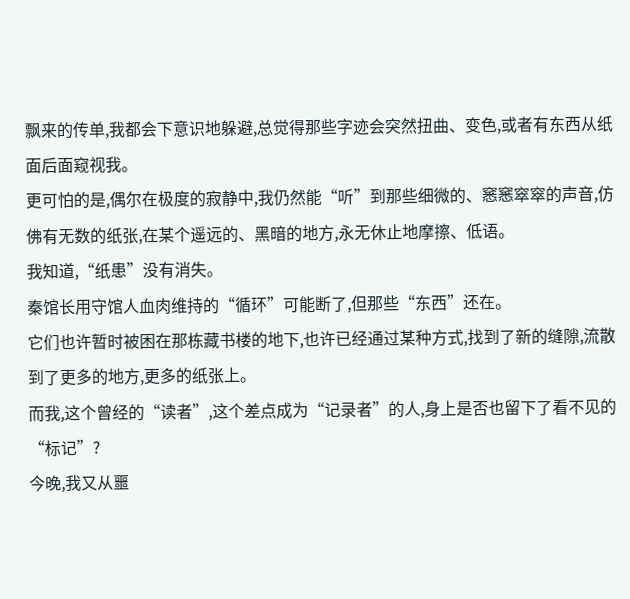飘来的传单,我都会下意识地躲避,总觉得那些字迹会突然扭曲、变色,或者有东西从纸面后面窥视我。
更可怕的是,偶尔在极度的寂静中,我仍然能“听”到那些细微的、窸窸窣窣的声音,仿佛有无数的纸张,在某个遥远的、黑暗的地方,永无休止地摩擦、低语。
我知道,“纸患”没有消失。
秦馆长用守馆人血肉维持的“循环”可能断了,但那些“东西”还在。
它们也许暂时被困在那栋藏书楼的地下,也许已经通过某种方式,找到了新的缝隙,流散到了更多的地方,更多的纸张上。
而我,这个曾经的“读者”,这个差点成为“记录者”的人,身上是否也留下了看不见的“标记”?
今晚,我又从噩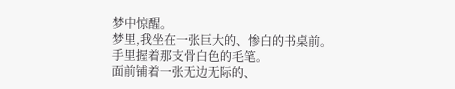梦中惊醒。
梦里,我坐在一张巨大的、惨白的书桌前。
手里握着那支骨白色的毛笔。
面前铺着一张无边无际的、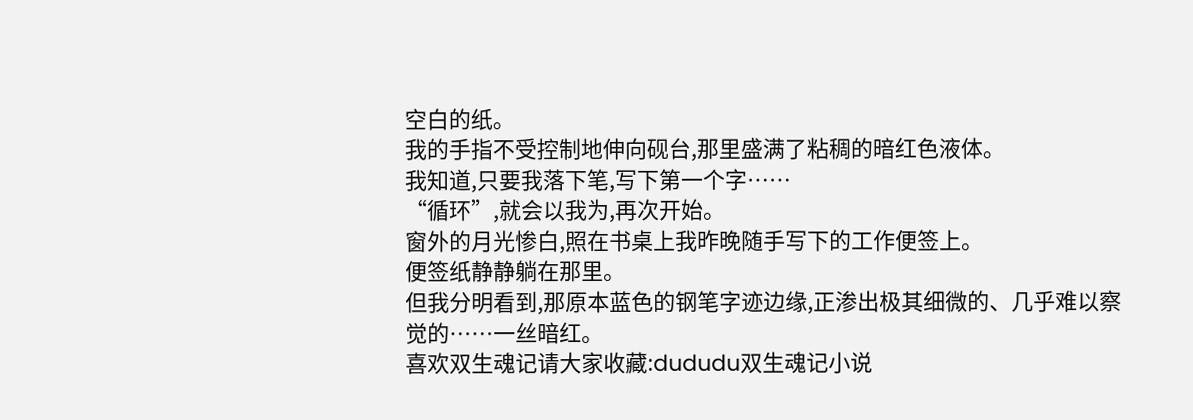空白的纸。
我的手指不受控制地伸向砚台,那里盛满了粘稠的暗红色液体。
我知道,只要我落下笔,写下第一个字……
“循环”,就会以我为,再次开始。
窗外的月光惨白,照在书桌上我昨晚随手写下的工作便签上。
便签纸静静躺在那里。
但我分明看到,那原本蓝色的钢笔字迹边缘,正渗出极其细微的、几乎难以察觉的……一丝暗红。
喜欢双生魂记请大家收藏:dududu双生魂记小说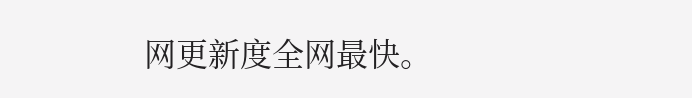网更新度全网最快。